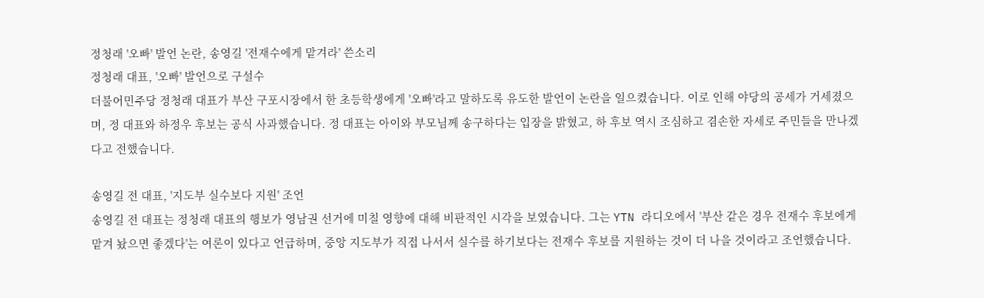정청래 '오빠' 발언 논란, 송영길 '전재수에게 맡겨라' 쓴소리
정청래 대표, '오빠' 발언으로 구설수
더불어민주당 정청래 대표가 부산 구포시장에서 한 초등학생에게 '오빠'라고 말하도록 유도한 발언이 논란을 일으켰습니다. 이로 인해 야당의 공세가 거세졌으며, 정 대표와 하정우 후보는 공식 사과했습니다. 정 대표는 아이와 부모님께 송구하다는 입장을 밝혔고, 하 후보 역시 조심하고 겸손한 자세로 주민들을 만나겠다고 전했습니다.

송영길 전 대표, '지도부 실수보다 지원' 조언
송영길 전 대표는 정청래 대표의 행보가 영남권 선거에 미칠 영향에 대해 비판적인 시각을 보였습니다. 그는 YTN 라디오에서 '부산 같은 경우 전재수 후보에게 맡겨 놨으면 좋겠다'는 여론이 있다고 언급하며, 중앙 지도부가 직접 나서서 실수를 하기보다는 전재수 후보를 지원하는 것이 더 나을 것이라고 조언했습니다.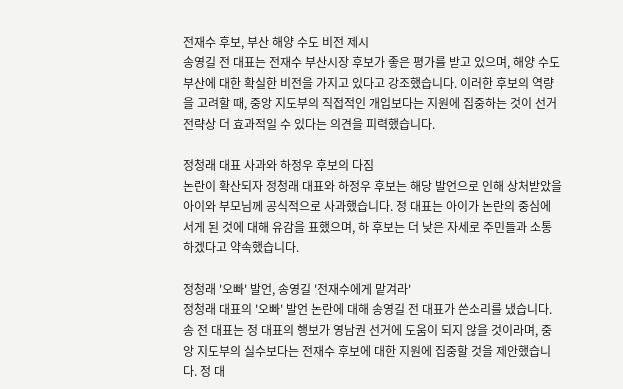전재수 후보, 부산 해양 수도 비전 제시
송영길 전 대표는 전재수 부산시장 후보가 좋은 평가를 받고 있으며, 해양 수도 부산에 대한 확실한 비전을 가지고 있다고 강조했습니다. 이러한 후보의 역량을 고려할 때, 중앙 지도부의 직접적인 개입보다는 지원에 집중하는 것이 선거 전략상 더 효과적일 수 있다는 의견을 피력했습니다.

정청래 대표 사과와 하정우 후보의 다짐
논란이 확산되자 정청래 대표와 하정우 후보는 해당 발언으로 인해 상처받았을 아이와 부모님께 공식적으로 사과했습니다. 정 대표는 아이가 논란의 중심에 서게 된 것에 대해 유감을 표했으며, 하 후보는 더 낮은 자세로 주민들과 소통하겠다고 약속했습니다.

정청래 '오빠' 발언, 송영길 '전재수에게 맡겨라'
정청래 대표의 '오빠' 발언 논란에 대해 송영길 전 대표가 쓴소리를 냈습니다. 송 전 대표는 정 대표의 행보가 영남권 선거에 도움이 되지 않을 것이라며, 중앙 지도부의 실수보다는 전재수 후보에 대한 지원에 집중할 것을 제안했습니다. 정 대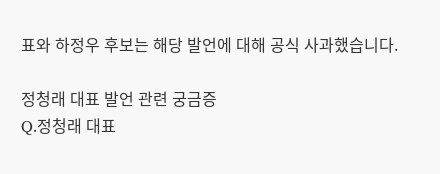표와 하정우 후보는 해당 발언에 대해 공식 사과했습니다.

정청래 대표 발언 관련 궁금증
Q.정청래 대표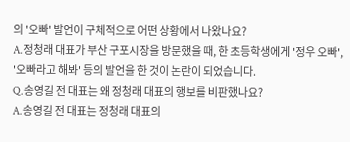의 '오빠' 발언이 구체적으로 어떤 상황에서 나왔나요?
A.정청래 대표가 부산 구포시장을 방문했을 때, 한 초등학생에게 '정우 오빠', '오빠라고 해봐' 등의 발언을 한 것이 논란이 되었습니다.
Q.송영길 전 대표는 왜 정청래 대표의 행보를 비판했나요?
A.송영길 전 대표는 정청래 대표의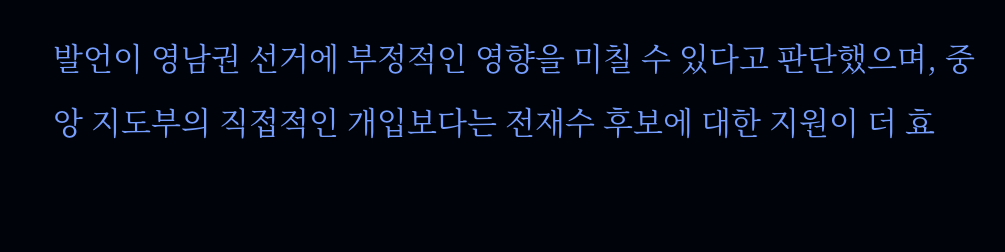발언이 영남권 선거에 부정적인 영향을 미칠 수 있다고 판단했으며, 중앙 지도부의 직접적인 개입보다는 전재수 후보에 대한 지원이 더 효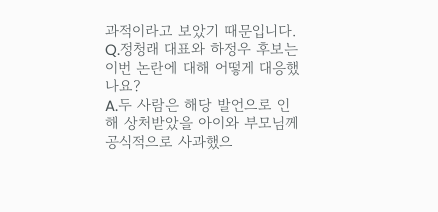과적이라고 보았기 때문입니다.
Q.정청래 대표와 하정우 후보는 이번 논란에 대해 어떻게 대응했나요?
A.두 사람은 해당 발언으로 인해 상처받았을 아이와 부모님께 공식적으로 사과했으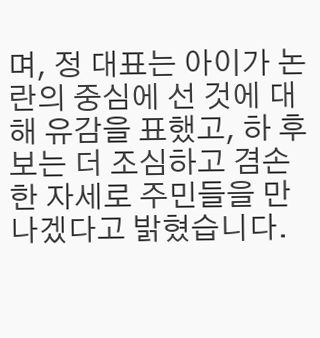며, 정 대표는 아이가 논란의 중심에 선 것에 대해 유감을 표했고, 하 후보는 더 조심하고 겸손한 자세로 주민들을 만나겠다고 밝혔습니다.